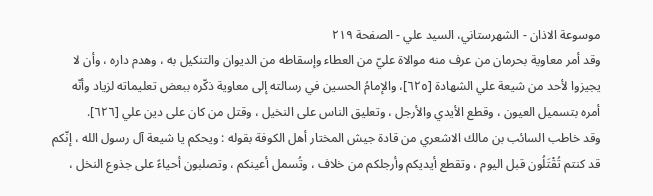موسوعة الاذان - الشهرستاني، السيد علي - الصفحة ٢١٩
وقد أمر معاوية بحرمان من عرف منه موالاة عليّ من العطاء وإسقاطه من الديوان والتنكيل به ، وهدم داره ، وأن لا يجيزوا لأحد من شيعة علي الشهادة [٦٢٥]، والإمامُ الحسين في رسالته إلى معاوية ذكّره ببعض تعليماته لزياد وأنّه أمره بتسميل العيون ، وقطع الأيدي والأرجل ، وتعليق الناس على النخيل ، وقتل من كان على دين علي [٦٢٦].
وقد خاطب السائب بن مالك الاشعري من قادة جيش المختار أهل الكوفة بقوله : ويحكم يا شيعة آل رسول الله ، إنّكم قد كنتم تُقْتَلُون قبل اليوم ، وتقطع أيديكم وأرجلكم من خلاف ، وتُسمل أعينكم ، وتصلبون أحياءً على جذوع النخل ،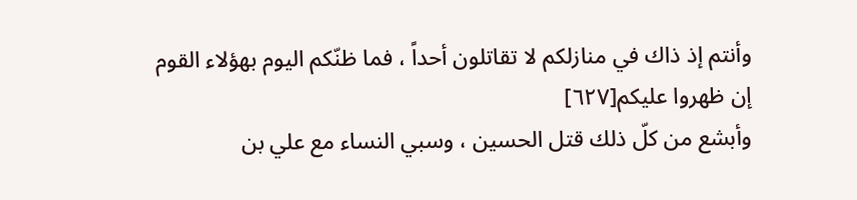وأنتم إذ ذاك في منازلكم لا تقاتلون أحداً ، فما ظنّكم اليوم بهؤلاء القوم إن ظهروا عليكم[٦٢٧]
وأبشع من كلّ ذلك قتل الحسين ، وسبي النساء مع علي بن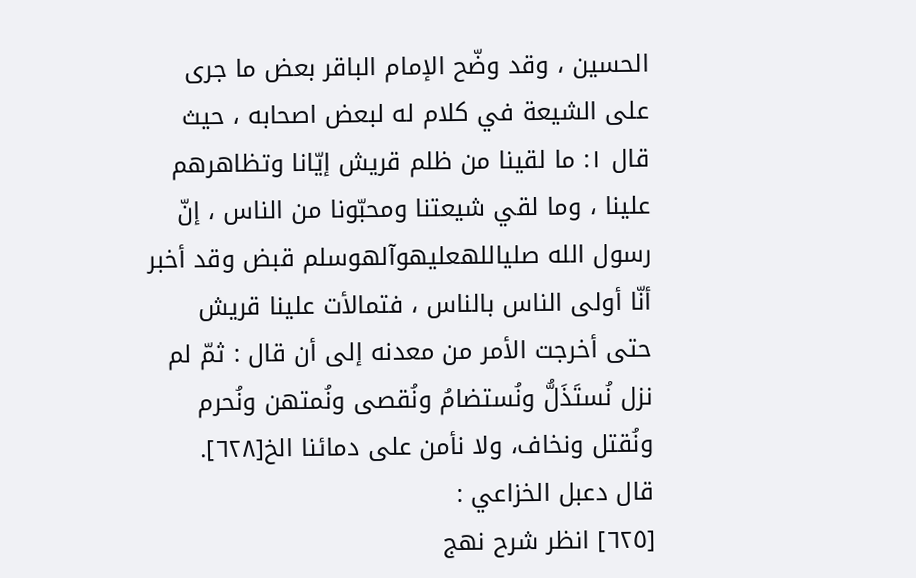الحسين ، وقد وضّح الإمام الباقر بعض ما جرى على الشيعة في كلام له لبعض اصحابه ، حيث قال ١: ما لقينا من ظلم قريش إيّانا وتظاهرهم علينا ، وما لقي شيعتنا ومحبّونا من الناس ، إنّ رسول الله صلیاللهعلیهوآلهوسلم قبض وقد أخبر أنّا أولى الناس بالناس ، فتمالأت علينا قريش حتى أخرجت الأمر من معدنه إلى أن قال : ثمّ لم نزل نُستَذَلُّ ونُستضامُ ونُقصى ونُمتهن ونُحرم ونُقتل ونخاف، ولا نأمن على دمائنا الخ[٦٢٨].
قال دعبل الخزاعي :
[٦٢٥] انظر شرح نهج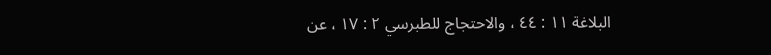البلاغة ١١ : ٤٤ ، والاحتجاج للطبرسي ٢ : ١٧ ، عن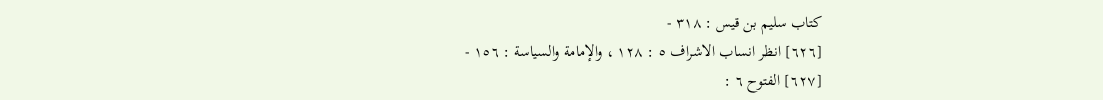كتاب سليم بن قيس : ٣١٨ -
[٦٢٦] انظر انساب الاشراف ٥ : ١٢٨ ، والإمامة والسياسة : ١٥٦ -
[٦٢٧] الفتوح ٦ :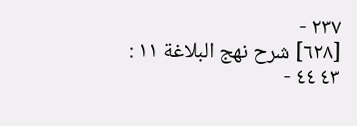٢٣٧ -
[٦٢٨] شرح نهج البلاغة ١١ : ٤٣ ٤٤ -